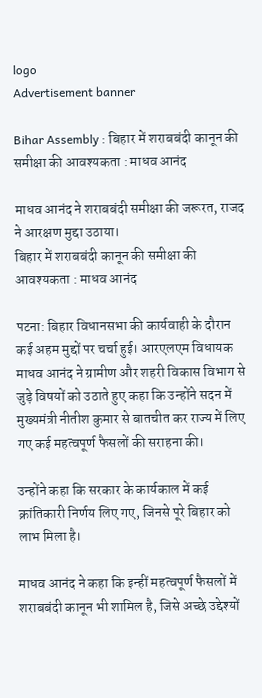logo
Advertisement banner

Bihar Assembly : बिहार में शराबबंदी कानून की समीक्षा की आवश्यकता : माधव आनंद

माधव आनंद ने शराबबंदी समीक्षा की जरूरत, राजद ने आरक्षण मुद्दा उठाया।
बिहार में शराबबंदी कानून की समीक्षा की आवश्यकता : माधव आनंद

पटना: बिहार विधानसभा की कार्यवाही के दौरान कई अहम मुद्दों पर चर्चा हुई। आरएलएम विधायक माधव आनंद ने ग्रामीण और शहरी विकास विभाग से जुड़े विषयों को उठाते हुए कहा कि उन्होंने सदन में मुख्यमंत्री नीतीश कुमार से बातचीत कर राज्य में लिए गए कई महत्वपूर्ण फैसलों की सराहना की।

उन्होंने कहा कि सरकार के कार्यकाल में कई क्रांतिकारी निर्णय लिए गए, जिनसे पूरे बिहार को लाभ मिला है।

माधव आनंद ने कहा कि इन्हीं महत्वपूर्ण फैसलों में शराबबंदी कानून भी शामिल है, जिसे अच्छे उद्देश्यों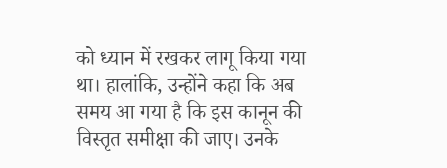को ध्यान में रखकर लागू किया गया था। हालांकि, उन्होंने कहा कि अब समय आ गया है कि इस कानून की विस्तृत समीक्षा की जाए। उनके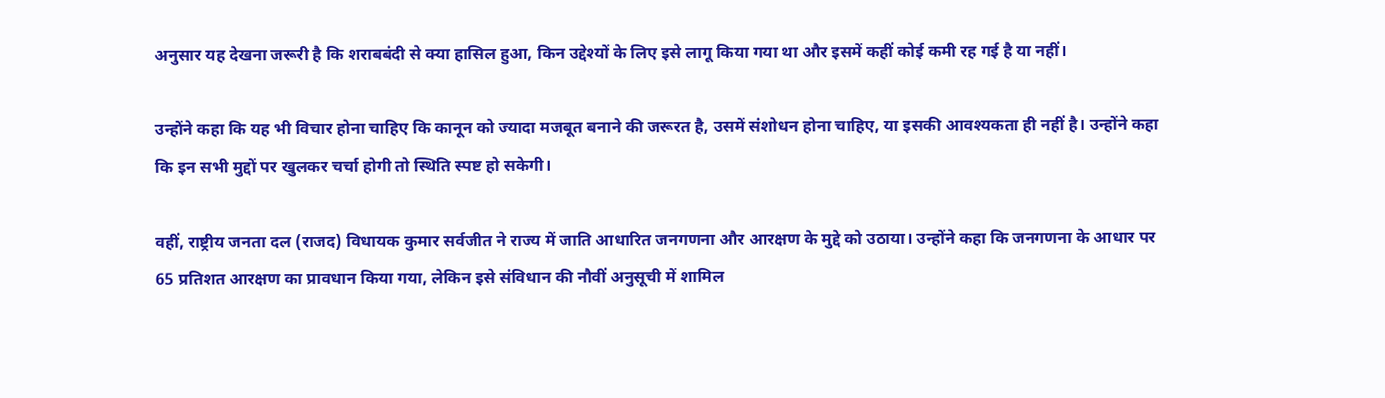अनुसार यह देखना जरूरी है कि शराबबंदी से क्या हासिल हुआ, किन उद्देश्यों के लिए इसे लागू किया गया था और इसमें कहीं कोई कमी रह गई है या नहीं।

उन्होंने कहा कि यह भी विचार होना चाहिए कि कानून को ज्यादा मजबूत बनाने की जरूरत है, उसमें संशोधन होना चाहिए, या इसकी आवश्यकता ही नहीं है। उन्होंने कहा कि इन सभी मुद्दों पर खुलकर चर्चा होगी तो स्थिति स्पष्ट हो सकेगी।

वहीं, राष्ट्रीय जनता दल (राजद) विधायक कुमार सर्वजीत ने राज्य में जाति आधारित जनगणना और आरक्षण के मुद्दे को उठाया। उन्होंने कहा कि जनगणना के आधार पर 65 प्रतिशत आरक्षण का प्रावधान किया गया, लेकिन इसे संविधान की नौवीं अनुसूची में शामिल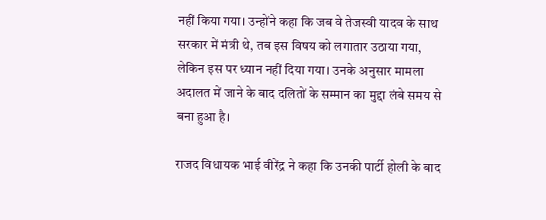नहीं किया गया। उन्होंने कहा कि जब वे तेजस्वी यादव के साथ सरकार में मंत्री थे, तब इस विषय को लगातार उठाया गया, लेकिन इस पर ध्यान नहीं दिया गया। उनके अनुसार मामला अदालत में जाने के बाद दलितों के सम्मान का मुद्दा लंबे समय से बना हुआ है।

राजद विधायक भाई वीरेंद्र ने कहा कि उनकी पार्टी होली के बाद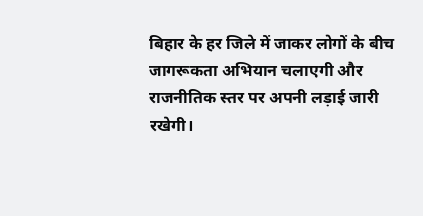बिहार के हर जिले में जाकर लोगों के बीच जागरूकता अभियान चलाएगी और राजनीतिक स्तर पर अपनी लड़ाई जारी रखेगी।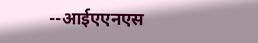--आईएएनएस